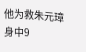他为救朱元璋身中9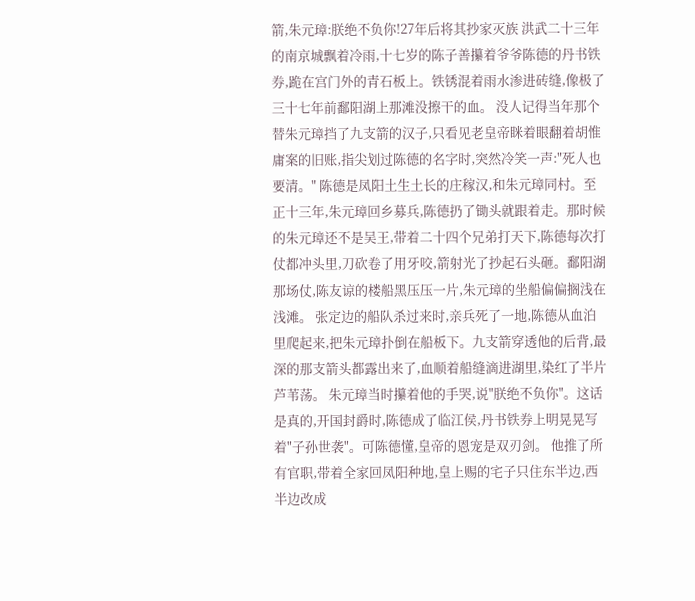箭,朱元璋:朕绝不负你!27年后将其抄家灭族 洪武二十三年的南京城飘着冷雨,十七岁的陈子善攥着爷爷陈德的丹书铁券,跪在宫门外的青石板上。铁锈混着雨水渗进砖缝,像极了三十七年前鄱阳湖上那滩没擦干的血。 没人记得当年那个替朱元璋挡了九支箭的汉子,只看见老皇帝眯着眼翻着胡惟庸案的旧账,指尖划过陈德的名字时,突然冷笑一声:"死人也要清。" 陈德是凤阳土生土长的庄稼汉,和朱元璋同村。至正十三年,朱元璋回乡募兵,陈德扔了锄头就跟着走。那时候的朱元璋还不是吴王,带着二十四个兄弟打天下,陈德每次打仗都冲头里,刀砍卷了用牙咬,箭射光了抄起石头砸。鄱阳湖那场仗,陈友谅的楼船黑压压一片,朱元璋的坐船偏偏搁浅在浅滩。 张定边的船队杀过来时,亲兵死了一地,陈德从血泊里爬起来,把朱元璋扑倒在船板下。九支箭穿透他的后背,最深的那支箭头都露出来了,血顺着船缝滴进湖里,染红了半片芦苇荡。 朱元璋当时攥着他的手哭,说"朕绝不负你"。这话是真的,开国封爵时,陈德成了临江侯,丹书铁券上明晃晃写着"子孙世袭"。可陈德懂,皇帝的恩宠是双刃剑。 他推了所有官职,带着全家回凤阳种地,皇上赐的宅子只住东半边,西半边改成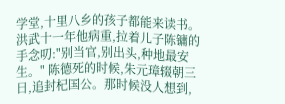学堂,十里八乡的孩子都能来读书。洪武十一年他病重,拉着儿子陈镛的手念叨:"别当官,别出头,种地最安生。" 陈德死的时候,朱元璋辍朝三日,追封杞国公。那时候没人想到,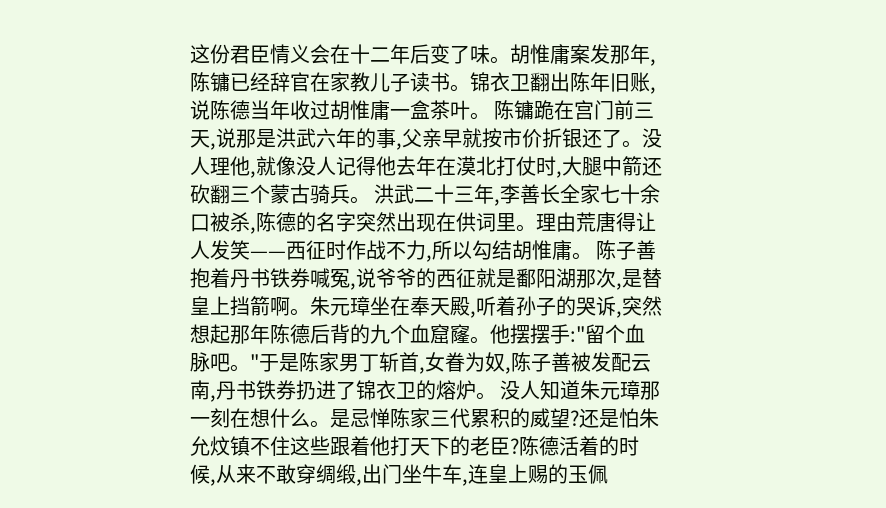这份君臣情义会在十二年后变了味。胡惟庸案发那年,陈镛已经辞官在家教儿子读书。锦衣卫翻出陈年旧账,说陈德当年收过胡惟庸一盒茶叶。 陈镛跪在宫门前三天,说那是洪武六年的事,父亲早就按市价折银还了。没人理他,就像没人记得他去年在漠北打仗时,大腿中箭还砍翻三个蒙古骑兵。 洪武二十三年,李善长全家七十余口被杀,陈德的名字突然出现在供词里。理由荒唐得让人发笑——西征时作战不力,所以勾结胡惟庸。 陈子善抱着丹书铁券喊冤,说爷爷的西征就是鄱阳湖那次,是替皇上挡箭啊。朱元璋坐在奉天殿,听着孙子的哭诉,突然想起那年陈德后背的九个血窟窿。他摆摆手:"留个血脉吧。"于是陈家男丁斩首,女眷为奴,陈子善被发配云南,丹书铁券扔进了锦衣卫的熔炉。 没人知道朱元璋那一刻在想什么。是忌惮陈家三代累积的威望?还是怕朱允炆镇不住这些跟着他打天下的老臣?陈德活着的时候,从来不敢穿绸缎,出门坐牛车,连皇上赐的玉佩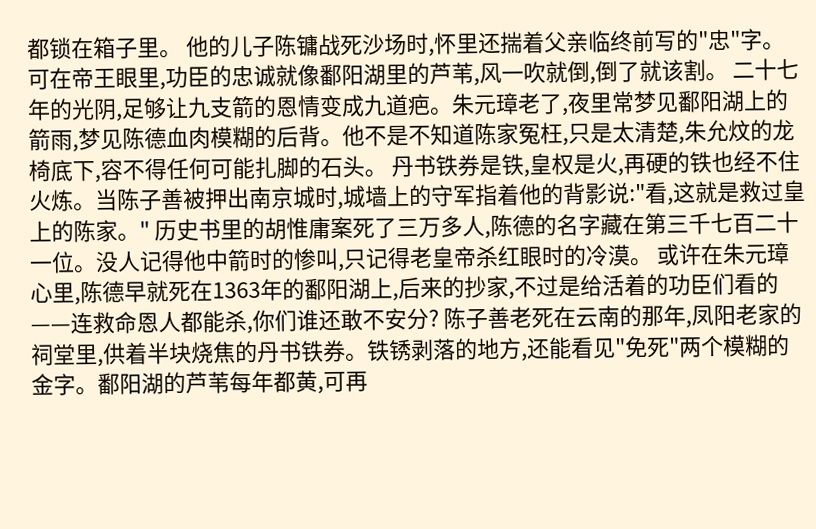都锁在箱子里。 他的儿子陈镛战死沙场时,怀里还揣着父亲临终前写的"忠"字。可在帝王眼里,功臣的忠诚就像鄱阳湖里的芦苇,风一吹就倒,倒了就该割。 二十七年的光阴,足够让九支箭的恩情变成九道疤。朱元璋老了,夜里常梦见鄱阳湖上的箭雨,梦见陈德血肉模糊的后背。他不是不知道陈家冤枉,只是太清楚,朱允炆的龙椅底下,容不得任何可能扎脚的石头。 丹书铁券是铁,皇权是火,再硬的铁也经不住火炼。当陈子善被押出南京城时,城墙上的守军指着他的背影说:"看,这就是救过皇上的陈家。" 历史书里的胡惟庸案死了三万多人,陈德的名字藏在第三千七百二十一位。没人记得他中箭时的惨叫,只记得老皇帝杀红眼时的冷漠。 或许在朱元璋心里,陈德早就死在1363年的鄱阳湖上,后来的抄家,不过是给活着的功臣们看的——连救命恩人都能杀,你们谁还敢不安分? 陈子善老死在云南的那年,凤阳老家的祠堂里,供着半块烧焦的丹书铁券。铁锈剥落的地方,还能看见"免死"两个模糊的金字。鄱阳湖的芦苇每年都黄,可再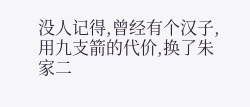没人记得,曾经有个汉子,用九支箭的代价,换了朱家二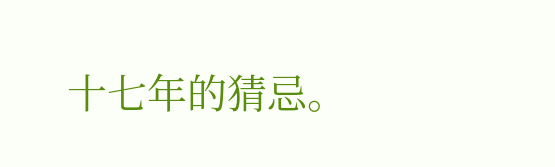十七年的猜忌。